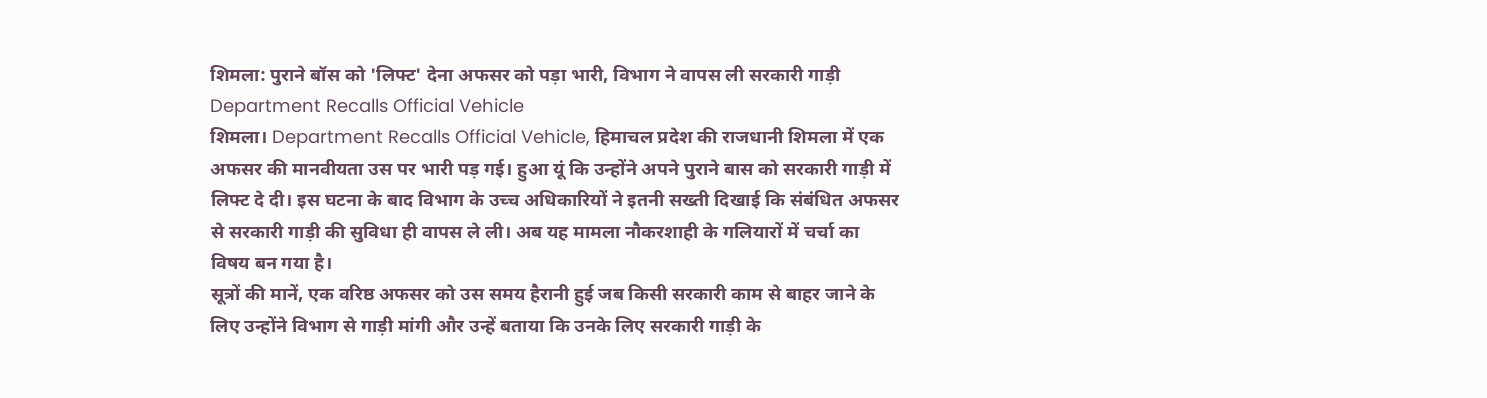शिमला: पुराने बॉस को 'लिफ्ट' देना अफसर को पड़ा भारी, विभाग ने वापस ली सरकारी गाड़ी
Department Recalls Official Vehicle
शिमला। Department Recalls Official Vehicle, हिमाचल प्रदेश की राजधानी शिमला में एक अफसर की मानवीयता उस पर भारी पड़ गई। हुआ यूं कि उन्होंने अपने पुराने बास को सरकारी गाड़ी में लिफ्ट दे दी। इस घटना के बाद विभाग के उच्च अधिकारियों ने इतनी सख्ती दिखाई कि संबंधित अफसर से सरकारी गाड़ी की सुविधा ही वापस ले ली। अब यह मामला नौकरशाही के गलियारों में चर्चा का विषय बन गया है।
सूत्रों की मानें, एक वरिष्ठ अफसर को उस समय हैरानी हुई जब किसी सरकारी काम से बाहर जाने के लिए उन्होंने विभाग से गाड़ी मांगी और उन्हें बताया कि उनके लिए सरकारी गाड़ी के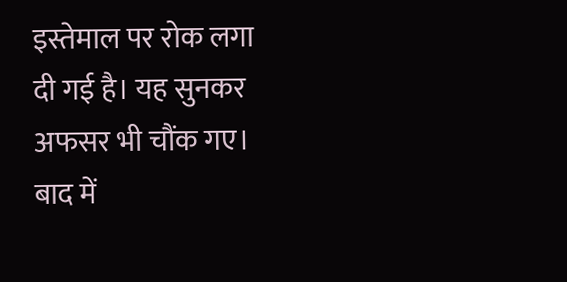इस्तेमाल पर रोक लगा दी गई है। यह सुनकर अफसर भी चौंक गए। बाद में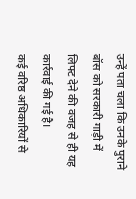उन्हें पता चला कि उनके पुराने बॉस को सरकारी गाड़ी में लिफ्ट देने की वजह से ही यह कार्रवाई की गई है।
कई वरिष्ठ अधिकारियों से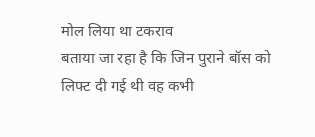मोल लिया था टकराव
बताया जा रहा है कि जिन पुराने बॉस को लिफ्ट दी गई थी वह कभी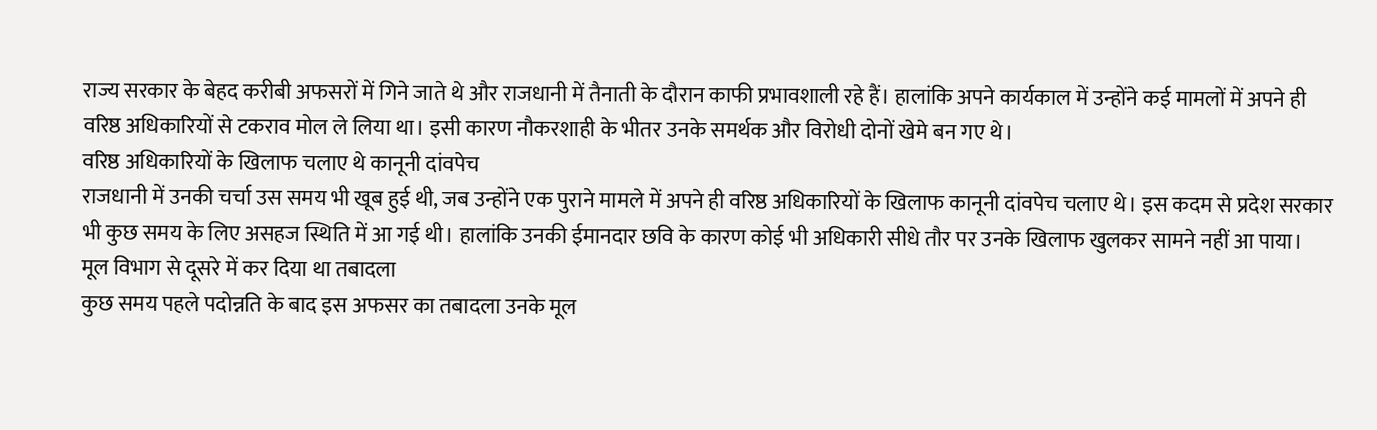राज्य सरकार के बेहद करीबी अफसरों में गिने जाते थे और राजधानी में तैनाती के दौरान काफी प्रभावशाली रहे हैं। हालांकि अपने कार्यकाल में उन्होंने कई मामलों में अपने ही वरिष्ठ अधिकारियों से टकराव मोल ले लिया था। इसी कारण नौकरशाही के भीतर उनके समर्थक और विरोधी दोनों खेमे बन गए थे।
वरिष्ठ अधिकारियों के खिलाफ चलाए थे कानूनी दांवपेच
राजधानी में उनकी चर्चा उस समय भी खूब हुई थी, जब उन्होंने एक पुराने मामले में अपने ही वरिष्ठ अधिकारियों के खिलाफ कानूनी दांवपेच चलाए थे। इस कदम से प्रदेश सरकार भी कुछ समय के लिए असहज स्थिति में आ गई थी। हालांकि उनकी ईमानदार छवि के कारण कोई भी अधिकारी सीधे तौर पर उनके खिलाफ खुलकर सामने नहीं आ पाया।
मूल विभाग से दूसरे में कर दिया था तबादला
कुछ समय पहले पदोन्नति के बाद इस अफसर का तबादला उनके मूल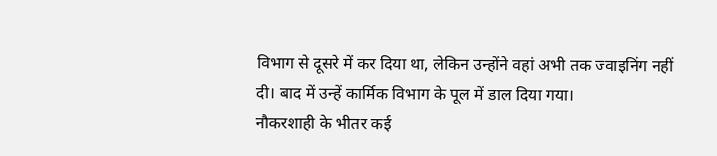विभाग से दूसरे में कर दिया था, लेकिन उन्होंने वहां अभी तक ज्वाइनिंग नहीं दी। बाद में उन्हें कार्मिक विभाग के पूल में डाल दिया गया।
नौकरशाही के भीतर कई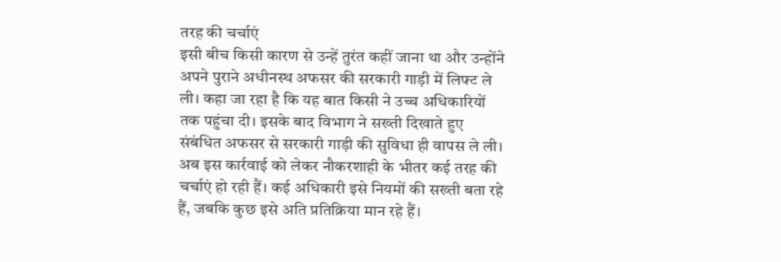तरह की चर्चाएं
इसी बीच किसी कारण से उन्हें तुरंत कहीं जाना था और उन्होंने अपने पुराने अधीनस्थ अफसर की सरकारी गाड़ी में लिफ्ट ले ली। कहा जा रहा है कि यह बात किसी ने उच्च अधिकारियों तक पहुंचा दी। इसके बाद विभाग ने सख्ती दिखाते हुए संबंधित अफसर से सरकारी गाड़ी की सुविधा ही वापस ले ली। अब इस कार्रवाई को लेकर नौकरशाही के भीतर कई तरह की चर्चाएं हो रही हैं। कई अधिकारी इसे नियमों की सख्ती बता रहे हैं, जबकि कुछ इसे अति प्रतिक्रिया मान रहे हैं।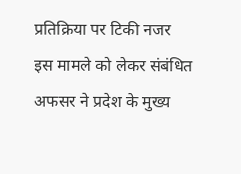प्रतिक्रिया पर टिकी नजर
इस मामले को लेकर संबंधित अफसर ने प्रदेश के मुख्य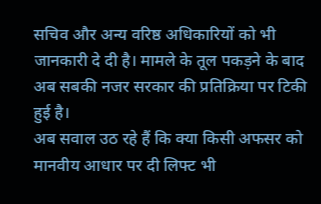सचिव और अन्य वरिष्ठ अधिकारियों को भी जानकारी दे दी है। मामले के तूल पकड़ने के बाद अब सबकी नजर सरकार की प्रतिक्रिया पर टिकी हुई है।
अब सवाल उठ रहे हैं कि क्या किसी अफसर को मानवीय आधार पर दी लिफ्ट भी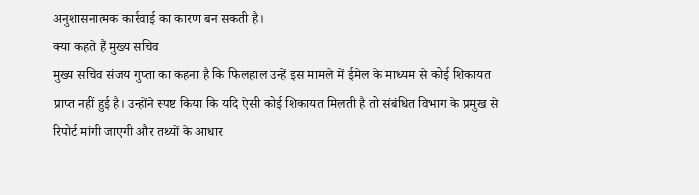अनुशासनात्मक कार्रवाई का कारण बन सकती है।
क्या कहते हैं मुख्य सचिव
मुख्य सचिव संजय गुप्ता का कहना है कि फिलहाल उन्हें इस मामले में ईमेल के माध्यम से कोई शिकायत प्राप्त नहीं हुई है। उन्होंने स्पष्ट किया कि यदि ऐसी कोई शिकायत मिलती है तो संबंधित विभाग के प्रमुख से रिपोर्ट मांगी जाएगी और तथ्यों के आधार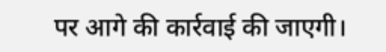पर आगे की कार्रवाई की जाएगी।